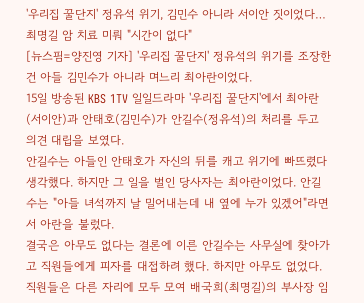'우리집 꿀단지' 정유석 위기, 김민수 아니라 서이안 짓이었다…최명길 암 치료 미뤄 "시간이 없다"
[뉴스핌=양진영 기자] '우리집 꿀단지' 정유석의 위기를 조장한 건 아들 김민수가 아니라 며느리 최아란이었다.
15일 방송된 KBS 1TV 일일드라마 '우리집 꿀단지'에서 최아란(서이안)과 안태호(김민수)가 안길수(정유석)의 처리를 두고 의견 대립을 보였다.
안길수는 아들인 안태호가 자신의 뒤를 캐고 위기에 빠뜨렸다 생각했다. 하지만 그 일을 벌인 당사자는 최아란이었다. 안길수는 "아들 녀석까지 날 밀어내는데 내 옆에 누가 있겠어"라면서 아란을 불렀다.
결국은 아무도 없다는 결론에 이른 안길수는 사무실에 찾아가고 직원들에게 피자를 대접하려 했다. 하지만 아무도 없었다. 직원들은 다른 자리에 모두 모여 배국희(최명길)의 부사장 임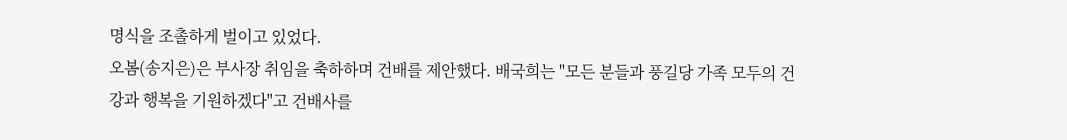명식을 조촐하게 벌이고 있었다.
오봄(송지은)은 부사장 취임을 축하하며 건배를 제안했다. 배국희는 "모든 분들과 풍길당 가족 모두의 건강과 행복을 기원하겠다"고 건배사를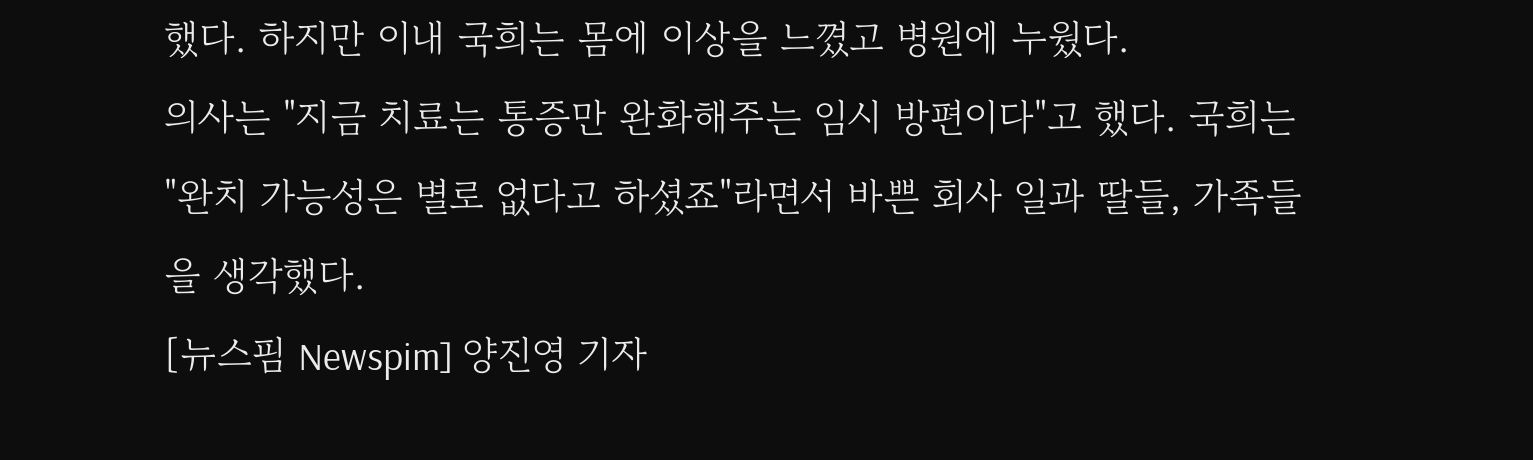했다. 하지만 이내 국희는 몸에 이상을 느꼈고 병원에 누웠다.
의사는 "지금 치료는 통증만 완화해주는 임시 방편이다"고 했다. 국희는 "완치 가능성은 별로 없다고 하셨죠"라면서 바쁜 회사 일과 딸들, 가족들을 생각했다.
[뉴스핌 Newspim] 양진영 기자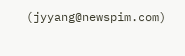(jyyang@newspim.com)